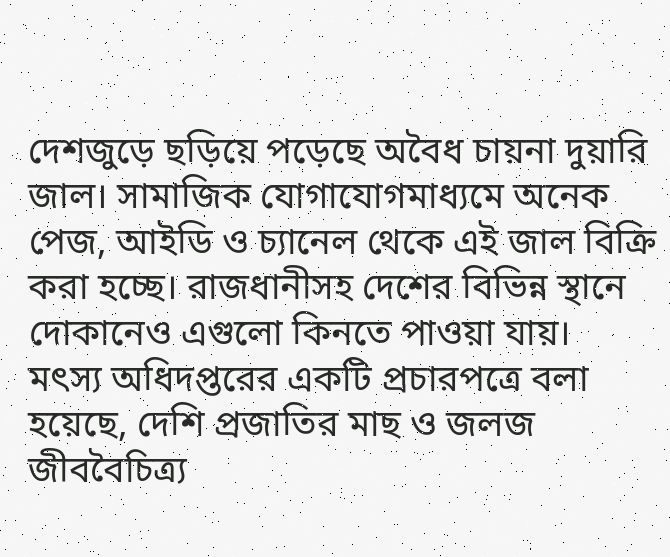দেশজুড়ে ছড়িয়ে পড়েছে অবৈধ চায়না দুয়ারি জাল। সামাজিক যোগাযোগমাধ্যমে অনেক পেজ, আইডি ও চ্যানেল থেকে এই জাল বিক্রি করা হচ্ছে। রাজধানীসহ দেশের বিভিন্ন স্থানে দোকানেও এগুলো কিনতে পাওয়া যায়।
মৎস্য অধিদপ্তরের একটি প্রচারপত্রে বলা হয়েছে, দেশি প্রজাতির মাছ ও জলজ জীববৈচিত্র্য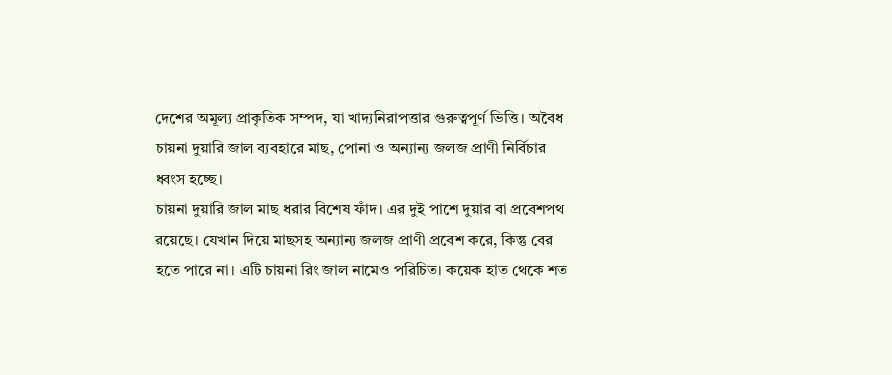দেশের অমূল্য প্রাকৃতিক সম্পদ, যা খাদ্যনিরাপত্তার গুরুত্বপূর্ণ ভিত্তি। অবৈধ চায়না দুয়ারি জাল ব্যবহারে মাছ, পোনা ও অন্যান্য জলজ প্রাণী নির্বিচার ধ্বংস হচ্ছে।
চায়না দুয়ারি জাল মাছ ধরার বিশেষ ফাঁদ। এর দুই পাশে দুয়ার বা প্রবেশপথ রয়েছে। যেখান দিয়ে মাছসহ অন্যান্য জলজ প্রাণী প্রবেশ করে, কিন্তু বের হতে পারে না। এটি চায়না রিং জাল নামেও পরিচিত। কয়েক হাত থেকে শত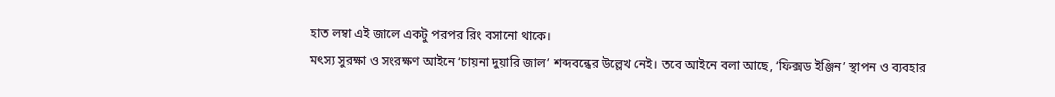হাত লম্বা এই জালে একটু পরপর রিং বসানো থাকে।
মৎস্য সুরক্ষা ও সংরক্ষণ আইনে ‘চায়না দুয়ারি জাল’ শব্দবন্ধের উল্লেখ নেই। তবে আইনে বলা আছে, ‘ফিক্সড ইঞ্জিন’ স্থাপন ও ব্যবহার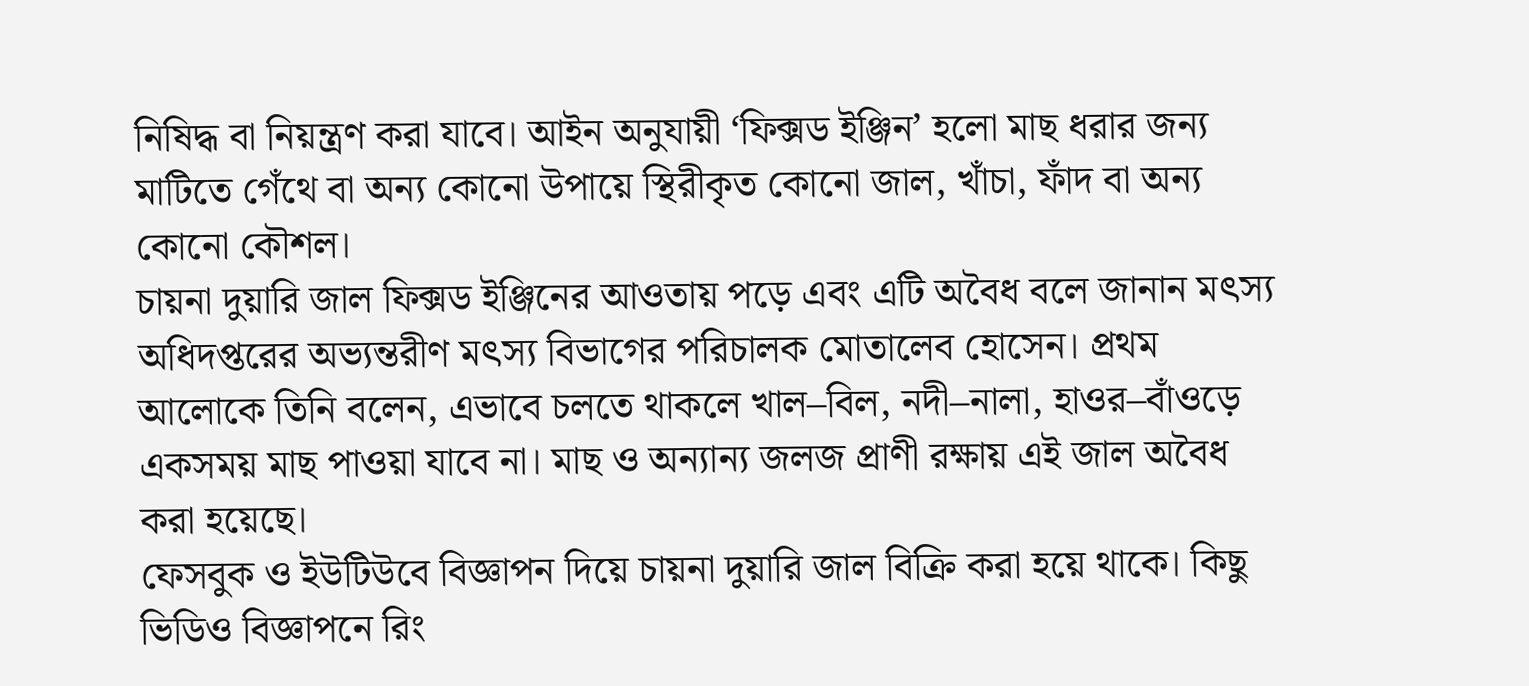নিষিদ্ধ বা নিয়ন্ত্রণ করা যাবে। আইন অনুযায়ী ‘ফিক্সড ইঞ্জিন’ হলো মাছ ধরার জন্য মাটিতে গেঁথে বা অন্য কোনো উপায়ে স্থিরীকৃত কোনো জাল, খাঁচা, ফাঁদ বা অন্য কোনো কৌশল।
চায়না দুয়ারি জাল ফিক্সড ইঞ্জিনের আওতায় পড়ে এবং এটি অবৈধ বলে জানান মৎস্য অধিদপ্তরের অভ্যন্তরীণ মৎস্য বিভাগের পরিচালক মোতালেব হোসেন। প্রথম আলোকে তিনি বলেন, এভাবে চলতে থাকলে খাল–বিল, নদী–নালা, হাওর–বাঁওড়ে একসময় মাছ পাওয়া যাবে না। মাছ ও অন্যান্য জলজ প্রাণী রক্ষায় এই জাল অবৈধ করা হয়েছে।
ফেসবুক ও ইউটিউবে বিজ্ঞাপন দিয়ে চায়না দুয়ারি জাল বিক্রি করা হয়ে থাকে। কিছু ভিডিও বিজ্ঞাপনে রিং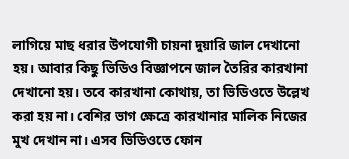লাগিয়ে মাছ ধরার উপযোগী চায়না দুয়ারি জাল দেখানো হয়। আবার কিছু ভিডিও বিজ্ঞাপনে জাল তৈরির কারখানা দেখানো হয়। তবে কারখানা কোথায়, তা ভিডিওতে উল্লেখ করা হয় না। বেশির ভাগ ক্ষেত্রে কারখানার মালিক নিজের মুখ দেখান না। এসব ভিডিওতে ফোন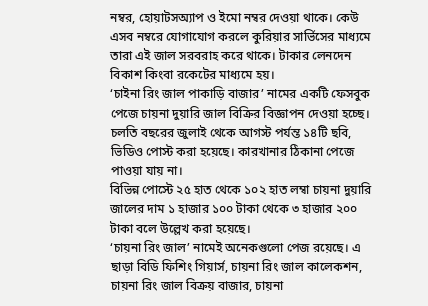নম্বর, হোয়াটসঅ্যাপ ও ইমো নম্বর দেওয়া থাকে। কেউ এসব নম্বরে যোগাযোগ করলে কুরিয়ার সার্ভিসের মাধ্যমে তারা এই জাল সরবরাহ করে থাকে। টাকার লেনদেন বিকাশ কিংবা রকেটের মাধ্যমে হয়।
‘চাইনা রিং জাল পাকাড়ি বাজার’ নামের একটি ফেসবুক পেজে চায়না দুয়ারি জাল বিক্রির বিজ্ঞাপন দেওয়া হচ্ছে। চলতি বছরের জুলাই থেকে আগস্ট পর্যন্ত ১৪টি ছবি, ভিডিও পোস্ট করা হয়েছে। কারখানার ঠিকানা পেজে পাওয়া যায় না।
বিভিন্ন পোস্টে ২৫ হাত থেকে ১০২ হাত লম্বা চায়না দুয়ারি জালের দাম ১ হাজার ১০০ টাকা থেকে ৩ হাজার ২০০ টাকা বলে উল্লেখ করা হয়েছে।
‘চায়না রিং জাল’ নামেই অনেকগুলো পেজ রয়েছে। এ ছাড়া বিডি ফিশিং গিয়ার্স, চায়না রিং জাল কালেকশন, চায়না রিং জাল বিক্রয় বাজার, চায়না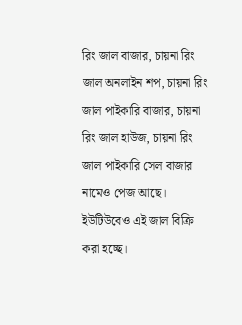রিং জাল বাজার, চায়না রিং জাল অনলাইন শপ, চায়না রিং জাল পাইকারি বাজার, চায়না রিং জাল হাউজ, চায়না রিং জাল পাইকারি সেল বাজার নামেও পেজ আছে।
ইউটিউবেও এই জাল বিক্রি করা হচ্ছে।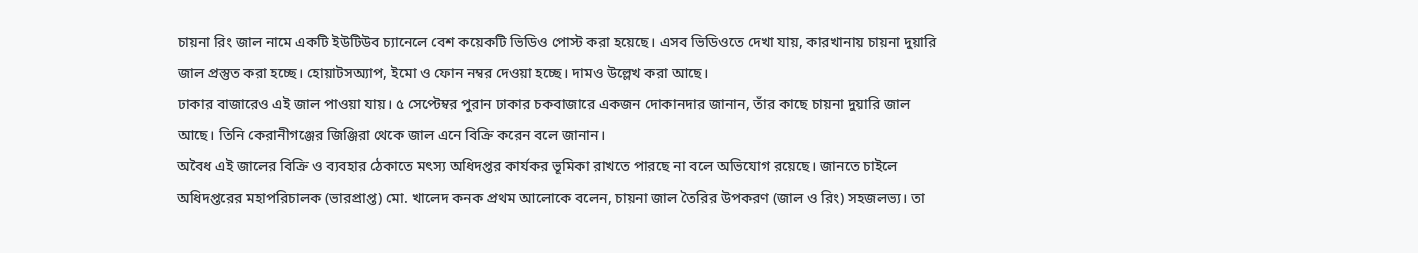চায়না রিং জাল নামে একটি ইউটিউব চ্যানেলে বেশ কয়েকটি ভিডিও পোস্ট করা হয়েছে। এসব ভিডিওতে দেখা যায়, কারখানায় চায়না দুয়ারি জাল প্রস্তুত করা হচ্ছে। হোয়াটসঅ্যাপ, ইমো ও ফোন নম্বর দেওয়া হচ্ছে। দামও উল্লেখ করা আছে।
ঢাকার বাজারেও এই জাল পাওয়া যায়। ৫ সেপ্টেম্বর পুরান ঢাকার চকবাজারে একজন দোকানদার জানান, তাঁর কাছে চায়না দুয়ারি জাল আছে। তিনি কেরানীগঞ্জের জিঞ্জিরা থেকে জাল এনে বিক্রি করেন বলে জানান।
অবৈধ এই জালের বিক্রি ও ব্যবহার ঠেকাতে মৎস্য অধিদপ্তর কার্যকর ভূমিকা রাখতে পারছে না বলে অভিযোগ রয়েছে। জানতে চাইলে অধিদপ্তরের মহাপরিচালক (ভারপ্রাপ্ত) মো. খালেদ কনক প্রথম আলোকে বলেন, চায়না জাল তৈরির উপকরণ (জাল ও রিং) সহজলভ্য। তা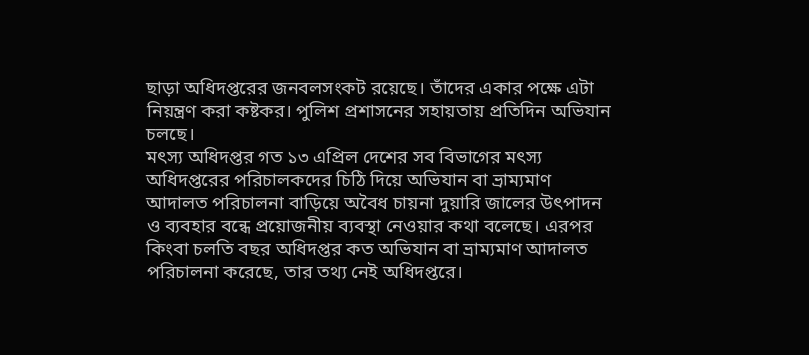ছাড়া অধিদপ্তরের জনবলসংকট রয়েছে। তাঁদের একার পক্ষে এটা নিয়ন্ত্রণ করা কষ্টকর। পুলিশ প্রশাসনের সহায়তায় প্রতিদিন অভিযান চলছে।
মৎস্য অধিদপ্তর গত ১৩ এপ্রিল দেশের সব বিভাগের মৎস্য অধিদপ্তরের পরিচালকদের চিঠি দিয়ে অভিযান বা ভ্রাম্যমাণ আদালত পরিচালনা বাড়িয়ে অবৈধ চায়না দুয়ারি জালের উৎপাদন ও ব্যবহার বন্ধে প্রয়োজনীয় ব্যবস্থা নেওয়ার কথা বলেছে। এরপর কিংবা চলতি বছর অধিদপ্তর কত অভিযান বা ভ্রাম্যমাণ আদালত পরিচালনা করেছে, তার তথ্য নেই অধিদপ্তরে।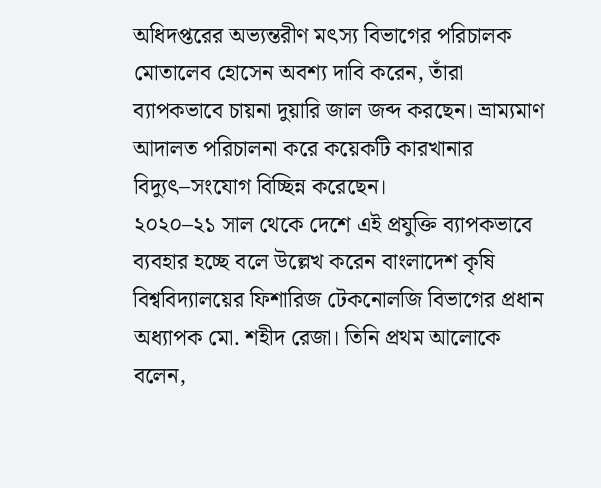অধিদপ্তরের অভ্যন্তরীণ মৎস্য বিভাগের পরিচালক মোতালেব হোসেন অবশ্য দাবি করেন, তাঁরা ব্যাপকভাবে চায়না দুয়ারি জাল জব্দ করছেন। ভ্রাম্যমাণ আদালত পরিচালনা করে কয়েকটি কারখানার বিদ্যুৎ–সংযোগ বিচ্ছিন্ন করেছেন।
২০২০–২১ সাল থেকে দেশে এই প্রযুক্তি ব্যাপকভাবে ব্যবহার হচ্ছে বলে উল্লেখ করেন বাংলাদেশ কৃষি বিশ্ববিদ্যালয়ের ফিশারিজ টেকনোলজি বিভাগের প্রধান অধ্যাপক মো. শহীদ রেজা। তিনি প্রথম আলোকে বলেন,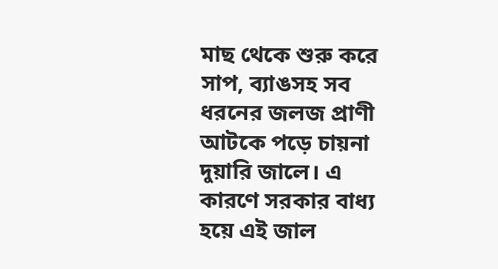মাছ থেকে শুরু করে সাপ, ব্যাঙসহ সব ধরনের জলজ প্রাণী আটকে পড়ে চায়না দুয়ারি জালে। এ কারণে সরকার বাধ্য হয়ে এই জাল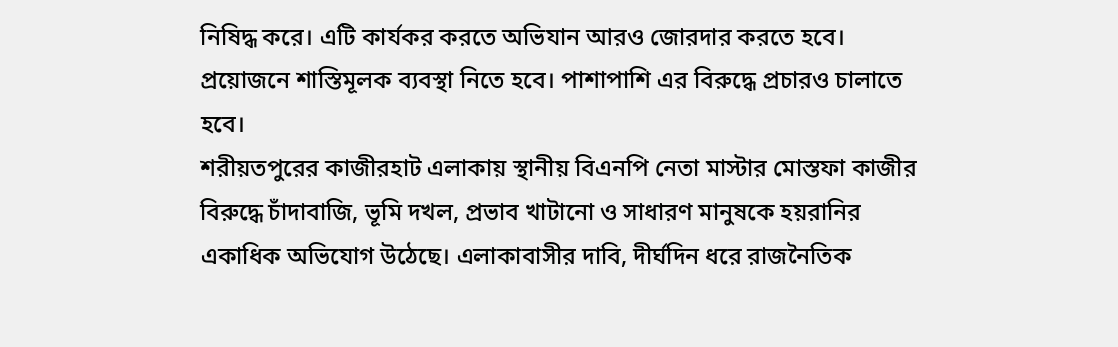নিষিদ্ধ করে। এটি কার্যকর করতে অভিযান আরও জোরদার করতে হবে। প্রয়োজনে শাস্তিমূলক ব্যবস্থা নিতে হবে। পাশাপাশি এর বিরুদ্ধে প্রচারও চালাতে হবে।
শরীয়তপুরের কাজীরহাট এলাকায় স্থানীয় বিএনপি নেতা মাস্টার মোস্তফা কাজীর বিরুদ্ধে চাঁদাবাজি, ভূমি দখল, প্রভাব খাটানো ও সাধারণ মানুষকে হয়রানির একাধিক অভিযোগ উঠেছে। এলাকাবাসীর দাবি, দীর্ঘদিন ধরে রাজনৈতিক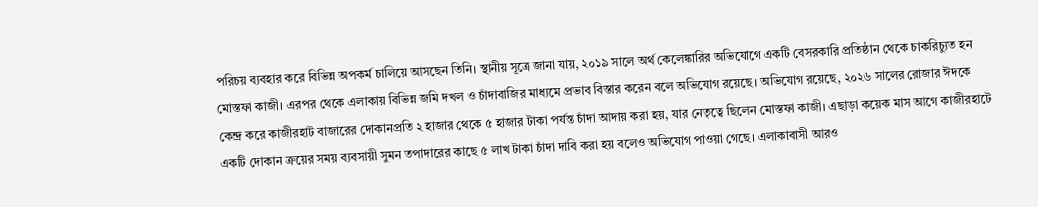পরিচয় ব্যবহার করে বিভিন্ন অপকর্ম চালিয়ে আসছেন তিনি। স্থানীয় সূত্রে জানা যায়, ২০১৯ সালে অর্থ কেলেঙ্কারির অভিযোগে একটি বেসরকারি প্রতিষ্ঠান থেকে চাকরিচ্যুত হন মোস্তফা কাজী। এরপর থেকে এলাকায় বিভিন্ন জমি দখল ও চাঁদাবাজির মাধ্যমে প্রভাব বিস্তার করেন বলে অভিযোগ রয়েছে। অভিযোগ রয়েছে, ২০২৬ সালের রোজার ঈদকে কেন্দ্র করে কাজীরহাট বাজারের দোকানপ্রতি ২ হাজার থেকে ৫ হাজার টাকা পর্যন্ত চাঁদা আদায় করা হয়, যার নেতৃত্বে ছিলেন মোস্তফা কাজী। এছাড়া কয়েক মাস আগে কাজীরহাটে একটি দোকান ক্রয়ের সময় ব্যবসায়ী সুমন তপাদারের কাছে ৫ লাখ টাকা চাঁদা দাবি করা হয় বলেও অভিযোগ পাওয়া গেছে। এলাকাবাসী আরও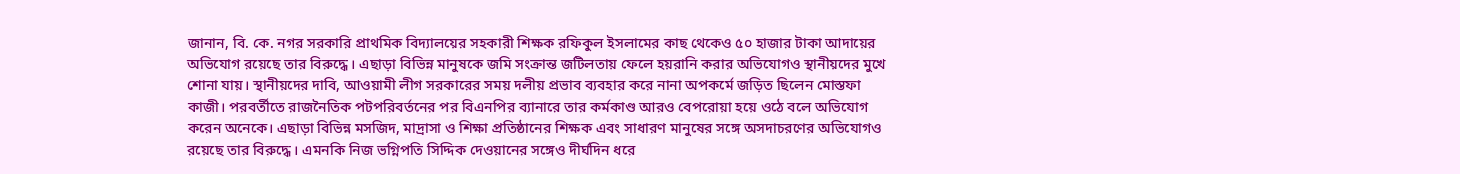জানান, বি. কে. নগর সরকারি প্রাথমিক বিদ্যালয়ের সহকারী শিক্ষক রফিকুল ইসলামের কাছ থেকেও ৫০ হাজার টাকা আদায়ের অভিযোগ রয়েছে তার বিরুদ্ধে। এছাড়া বিভিন্ন মানুষকে জমি সংক্রান্ত জটিলতায় ফেলে হয়রানি করার অভিযোগও স্থানীয়দের মুখে শোনা যায়। স্থানীয়দের দাবি, আওয়ামী লীগ সরকারের সময় দলীয় প্রভাব ব্যবহার করে নানা অপকর্মে জড়িত ছিলেন মোস্তফা কাজী। পরবর্তীতে রাজনৈতিক পটপরিবর্তনের পর বিএনপির ব্যানারে তার কর্মকাণ্ড আরও বেপরোয়া হয়ে ওঠে বলে অভিযোগ করেন অনেকে। এছাড়া বিভিন্ন মসজিদ, মাদ্রাসা ও শিক্ষা প্রতিষ্ঠানের শিক্ষক এবং সাধারণ মানুষের সঙ্গে অসদাচরণের অভিযোগও রয়েছে তার বিরুদ্ধে। এমনকি নিজ ভগ্নিপতি সিদ্দিক দেওয়ানের সঙ্গেও দীর্ঘদিন ধরে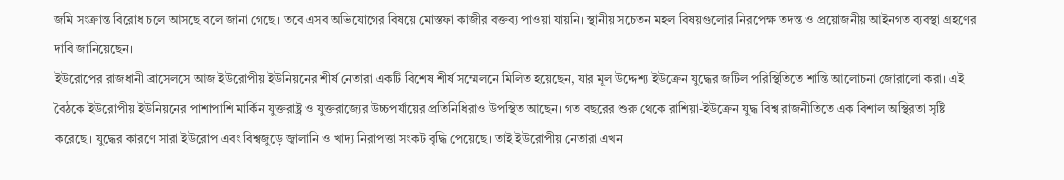জমি সংক্রান্ত বিরোধ চলে আসছে বলে জানা গেছে। তবে এসব অভিযোগের বিষয়ে মোস্তফা কাজীর বক্তব্য পাওয়া যায়নি। স্থানীয় সচেতন মহল বিষয়গুলোর নিরপেক্ষ তদন্ত ও প্রয়োজনীয় আইনগত ব্যবস্থা গ্রহণের দাবি জানিয়েছেন।
ইউরোপের রাজধানী ব্রাসেলসে আজ ইউরোপীয় ইউনিয়নের শীর্ষ নেতারা একটি বিশেষ শীর্ষ সম্মেলনে মিলিত হয়েছেন, যার মূল উদ্দেশ্য ইউক্রেন যুদ্ধের জটিল পরিস্থিতিতে শান্তি আলোচনা জোরালো করা। এই বৈঠকে ইউরোপীয় ইউনিয়নের পাশাপাশি মার্কিন যুক্তরাষ্ট্র ও যুক্তরাজ্যের উচ্চপর্যায়ের প্রতিনিধিরাও উপস্থিত আছেন। গত বছরের শুরু থেকে রাশিয়া-ইউক্রেন যুদ্ধ বিশ্ব রাজনীতিতে এক বিশাল অস্থিরতা সৃষ্টি করেছে। যুদ্ধের কারণে সারা ইউরোপ এবং বিশ্বজুড়ে জ্বালানি ও খাদ্য নিরাপত্তা সংকট বৃদ্ধি পেয়েছে। তাই ইউরোপীয় নেতারা এখন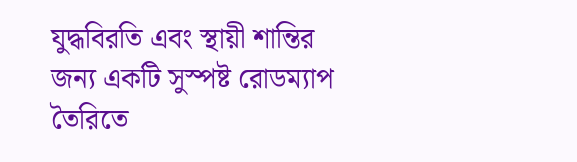যুদ্ধবিরতি এবং স্থায়ী শান্তির জন্য একটি সুস্পষ্ট রোডম্যাপ তৈরিতে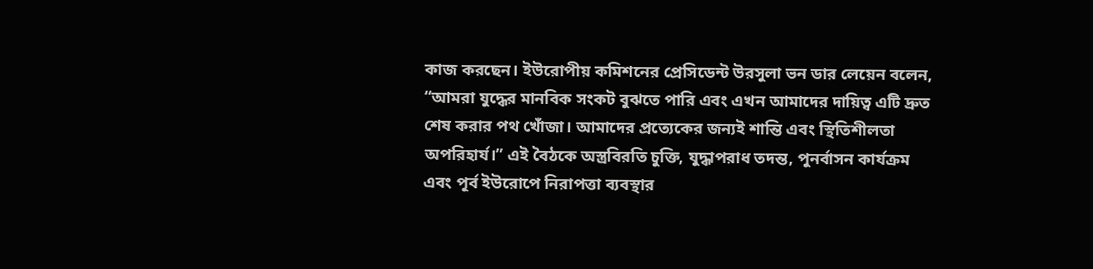কাজ করছেন। ইউরোপীয় কমিশনের প্রেসিডেন্ট উরসুলা ভন ডার লেয়েন বলেন, “আমরা যুদ্ধের মানবিক সংকট বুঝতে পারি এবং এখন আমাদের দায়িত্ব এটি দ্রুত শেষ করার পথ খোঁজা। আমাদের প্রত্যেকের জন্যই শান্তি এবং স্থিতিশীলতা অপরিহার্য।” এই বৈঠকে অস্ত্রবিরতি চুক্তি, যুদ্ধাপরাধ তদন্ত, পুনর্বাসন কার্যক্রম এবং পূর্ব ইউরোপে নিরাপত্তা ব্যবস্থার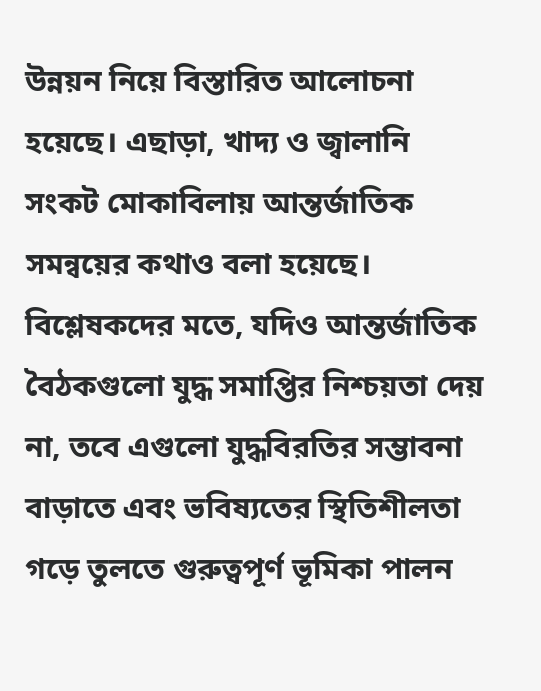উন্নয়ন নিয়ে বিস্তারিত আলোচনা হয়েছে। এছাড়া, খাদ্য ও জ্বালানি সংকট মোকাবিলায় আন্তর্জাতিক সমন্বয়ের কথাও বলা হয়েছে। বিশ্লেষকদের মতে, যদিও আন্তর্জাতিক বৈঠকগুলো যুদ্ধ সমাপ্তির নিশ্চয়তা দেয় না, তবে এগুলো যুদ্ধবিরতির সম্ভাবনা বাড়াতে এবং ভবিষ্যতের স্থিতিশীলতা গড়ে তুলতে গুরুত্বপূর্ণ ভূমিকা পালন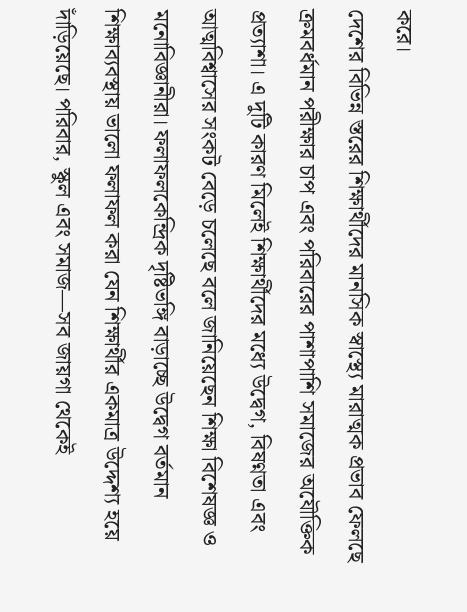করে।
দেশের বিভিন্ন স্তরের শিক্ষার্থীদের মানসিক স্বাস্থ্যে মারাত্মক প্রভাব ফেলছে ক্রমবর্ধমান পরীক্ষার চাপ এবং পরিবারের পাশাপাশি সমাজের অযৌক্তিক প্রত্যাশা। এ দুটি কারণ মিলেই শিক্ষার্থীদের মধ্যে উদ্বেগ, বিষণ্নতা এবং আত্মবিশ্বাসের সংকট বেড়ে চলেছে বলে জানিয়েছেন শিক্ষা বিশেষজ্ঞ ও মনোবিজ্ঞানীরা। ফলাফলকেন্দ্রিক দৃষ্টিভঙ্গি বাড়াচ্ছে উদ্বেগ বর্তমান শিক্ষাব্যবস্থায় ভালো ফলাফল করা যেন শিক্ষার্থীর একমাত্র উদ্দেশ্য হয়ে দাঁড়িয়েছে। পরিবার, স্কুল এবং সমাজ—সব জায়গা থেকেই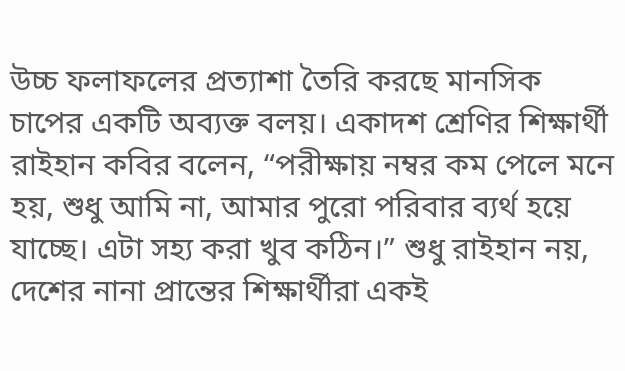উচ্চ ফলাফলের প্রত্যাশা তৈরি করছে মানসিক চাপের একটি অব্যক্ত বলয়। একাদশ শ্রেণির শিক্ষার্থী রাইহান কবির বলেন, “পরীক্ষায় নম্বর কম পেলে মনে হয়, শুধু আমি না, আমার পুরো পরিবার ব্যর্থ হয়ে যাচ্ছে। এটা সহ্য করা খুব কঠিন।” শুধু রাইহান নয়, দেশের নানা প্রান্তের শিক্ষার্থীরা একই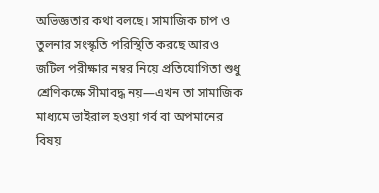অভিজ্ঞতার কথা বলছে। সামাজিক চাপ ও তুলনার সংস্কৃতি পরিস্থিতি করছে আরও জটিল পরীক্ষার নম্বর নিয়ে প্রতিযোগিতা শুধু শ্রেণিকক্ষে সীমাবদ্ধ নয়—এখন তা সামাজিক মাধ্যমে ভাইরাল হওয়া গর্ব বা অপমানের বিষয়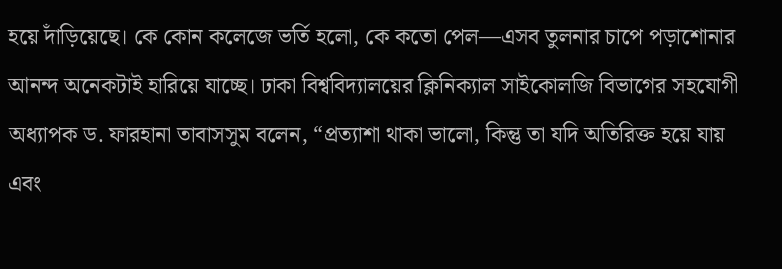হয়ে দাঁড়িয়েছে। কে কোন কলেজে ভর্তি হলো, কে কতো পেল—এসব তুলনার চাপে পড়াশোনার আনন্দ অনেকটাই হারিয়ে যাচ্ছে। ঢাকা বিশ্ববিদ্যালয়ের ক্লিনিক্যাল সাইকোলজি বিভাগের সহযোগী অধ্যাপক ড. ফারহানা তাবাসসুম বলেন, “প্রত্যাশা থাকা ভালো, কিন্তু তা যদি অতিরিক্ত হয়ে যায় এবং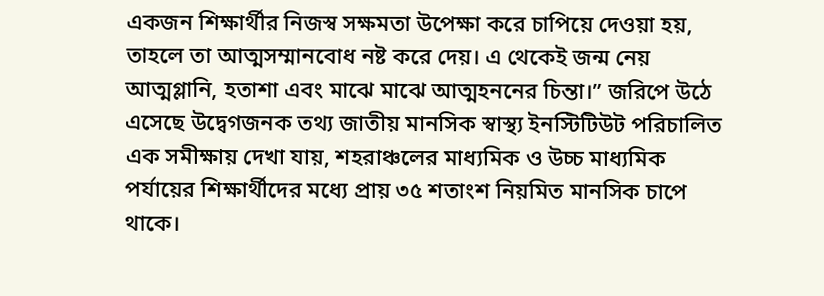একজন শিক্ষার্থীর নিজস্ব সক্ষমতা উপেক্ষা করে চাপিয়ে দেওয়া হয়, তাহলে তা আত্মসম্মানবোধ নষ্ট করে দেয়। এ থেকেই জন্ম নেয় আত্মগ্লানি, হতাশা এবং মাঝে মাঝে আত্মহননের চিন্তা।” জরিপে উঠে এসেছে উদ্বেগজনক তথ্য জাতীয় মানসিক স্বাস্থ্য ইনস্টিটিউট পরিচালিত এক সমীক্ষায় দেখা যায়, শহরাঞ্চলের মাধ্যমিক ও উচ্চ মাধ্যমিক পর্যায়ের শিক্ষার্থীদের মধ্যে প্রায় ৩৫ শতাংশ নিয়মিত মানসিক চাপে থাকে।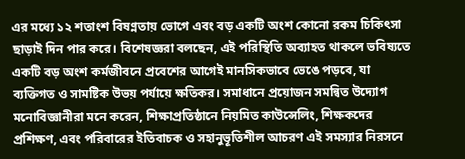এর মধ্যে ১২ শতাংশ বিষণ্নতায় ভোগে এবং বড় একটি অংশ কোনো রকম চিকিৎসা ছাড়াই দিন পার করে। বিশেষজ্ঞরা বলছেন, এই পরিস্থিতি অব্যাহত থাকলে ভবিষ্যতে একটি বড় অংশ কর্মজীবনে প্রবেশের আগেই মানসিকভাবে ভেঙে পড়বে, যা ব্যক্তিগত ও সামষ্টিক উভয় পর্যায়ে ক্ষতিকর। সমাধানে প্রয়োজন সমন্বিত উদ্যোগ মনোবিজ্ঞানীরা মনে করেন, শিক্ষাপ্রতিষ্ঠানে নিয়মিত কাউন্সেলিং, শিক্ষকদের প্রশিক্ষণ, এবং পরিবারের ইতিবাচক ও সহানুভূতিশীল আচরণ এই সমস্যার নিরসনে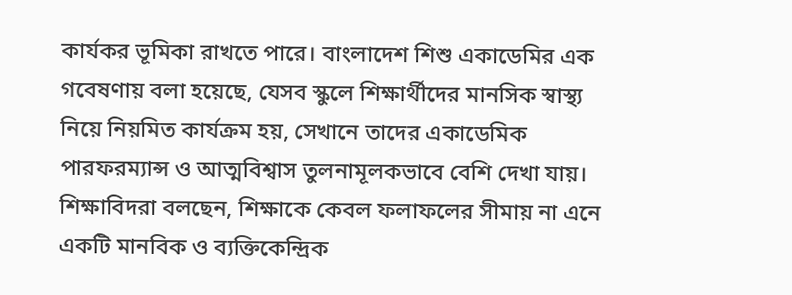কার্যকর ভূমিকা রাখতে পারে। বাংলাদেশ শিশু একাডেমির এক গবেষণায় বলা হয়েছে, যেসব স্কুলে শিক্ষার্থীদের মানসিক স্বাস্থ্য নিয়ে নিয়মিত কার্যক্রম হয়, সেখানে তাদের একাডেমিক পারফরম্যান্স ও আত্মবিশ্বাস তুলনামূলকভাবে বেশি দেখা যায়। শিক্ষাবিদরা বলছেন, শিক্ষাকে কেবল ফলাফলের সীমায় না এনে একটি মানবিক ও ব্যক্তিকেন্দ্রিক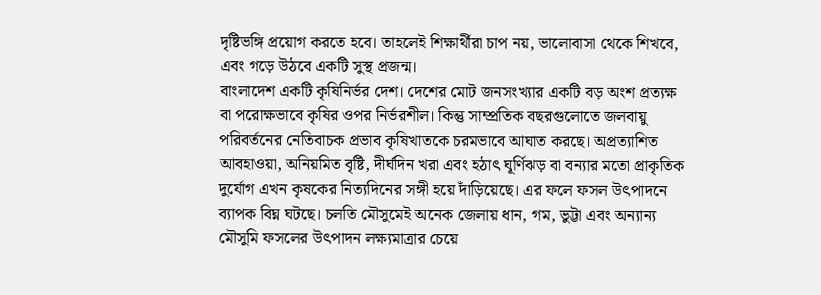দৃষ্টিভঙ্গি প্রয়োগ করতে হবে। তাহলেই শিক্ষার্থীরা চাপ নয়, ভালোবাসা থেকে শিখবে, এবং গড়ে উঠবে একটি সুস্থ প্রজন্ম।
বাংলাদেশ একটি কৃষিনির্ভর দেশ। দেশের মোট জনসংখ্যার একটি বড় অংশ প্রত্যক্ষ বা পরোক্ষভাবে কৃষির ওপর নির্ভরশীল। কিন্তু সাম্প্রতিক বছরগুলোতে জলবায়ু পরিবর্তনের নেতিবাচক প্রভাব কৃষিখাতকে চরমভাবে আঘাত করছে। অপ্রত্যাশিত আবহাওয়া, অনিয়মিত বৃষ্টি, দীর্ঘদিন খরা এবং হঠাৎ ঘূর্ণিঝড় বা বন্যার মতো প্রাকৃতিক দুর্যোগ এখন কৃষকের নিত্যদিনের সঙ্গী হয়ে দাঁড়িয়েছে। এর ফলে ফসল উৎপাদনে ব্যাপক বিঘ্ন ঘটছে। চলতি মৌসুমেই অনেক জেলায় ধান, গম, ভুট্টা এবং অন্যান্য মৌসুমি ফসলের উৎপাদন লক্ষ্যমাত্রার চেয়ে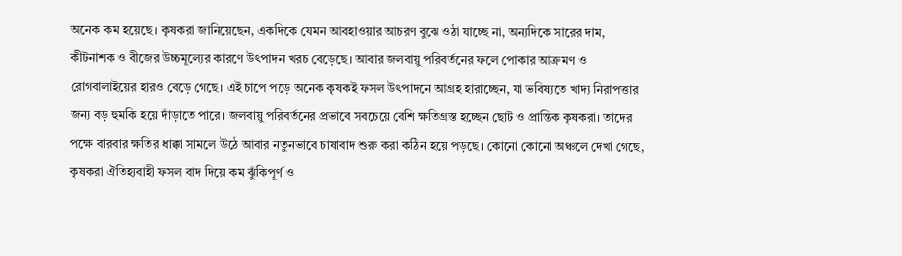অনেক কম হয়েছে। কৃষকরা জানিয়েছেন, একদিকে যেমন আবহাওয়ার আচরণ বুঝে ওঠা যাচ্ছে না, অন্যদিকে সারের দাম, কীটনাশক ও বীজের উচ্চমূল্যের কারণে উৎপাদন খরচ বেড়েছে। আবার জলবায়ু পরিবর্তনের ফলে পোকার আক্রমণ ও রোগবালাইয়ের হারও বেড়ে গেছে। এই চাপে পড়ে অনেক কৃষকই ফসল উৎপাদনে আগ্রহ হারাচ্ছেন, যা ভবিষ্যতে খাদ্য নিরাপত্তার জন্য বড় হুমকি হয়ে দাঁড়াতে পারে। জলবায়ু পরিবর্তনের প্রভাবে সবচেয়ে বেশি ক্ষতিগ্রস্ত হচ্ছেন ছোট ও প্রান্তিক কৃষকরা। তাদের পক্ষে বারবার ক্ষতির ধাক্কা সামলে উঠে আবার নতুনভাবে চাষাবাদ শুরু করা কঠিন হয়ে পড়ছে। কোনো কোনো অঞ্চলে দেখা গেছে, কৃষকরা ঐতিহ্যবাহী ফসল বাদ দিয়ে কম ঝুঁকিপূর্ণ ও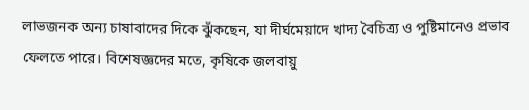লাভজনক অন্য চাষাবাদের দিকে ঝুঁকছেন, যা দীর্ঘমেয়াদে খাদ্য বৈচিত্র্য ও পুষ্টিমানেও প্রভাব ফেলতে পারে। বিশেষজ্ঞদের মতে, কৃষিকে জলবায়ু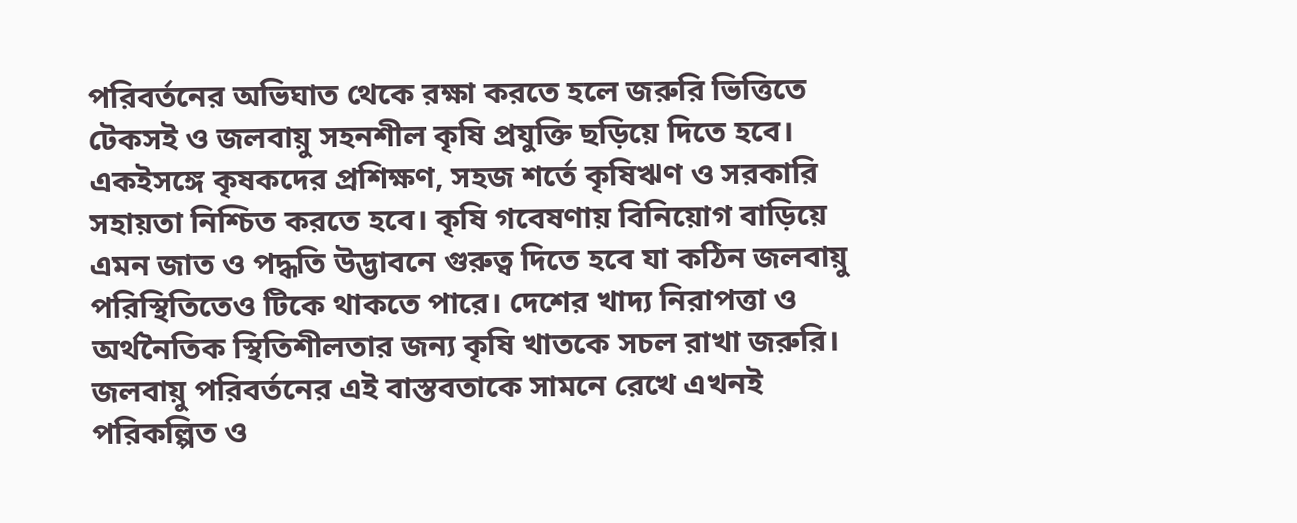পরিবর্তনের অভিঘাত থেকে রক্ষা করতে হলে জরুরি ভিত্তিতে টেকসই ও জলবায়ু সহনশীল কৃষি প্রযুক্তি ছড়িয়ে দিতে হবে। একইসঙ্গে কৃষকদের প্রশিক্ষণ, সহজ শর্তে কৃষিঋণ ও সরকারি সহায়তা নিশ্চিত করতে হবে। কৃষি গবেষণায় বিনিয়োগ বাড়িয়ে এমন জাত ও পদ্ধতি উদ্ভাবনে গুরুত্ব দিতে হবে যা কঠিন জলবায়ু পরিস্থিতিতেও টিকে থাকতে পারে। দেশের খাদ্য নিরাপত্তা ও অর্থনৈতিক স্থিতিশীলতার জন্য কৃষি খাতকে সচল রাখা জরুরি। জলবায়ু পরিবর্তনের এই বাস্তবতাকে সামনে রেখে এখনই পরিকল্পিত ও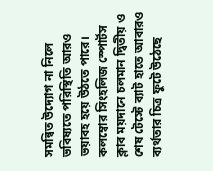সমন্বিত উদ্যোগ না নিলে ভবিষ্যতে পরিস্থিতি আরও ভয়াবহ হয়ে উঠতে পারে।
কলম্বোর সিংহলিজ স্পোর্টস ক্লাব ময়দানে চলমান দ্বিতীয় ও শেষ টেস্টে ব্যাট হাতে আবারও ব্যর্থতার চিত্র ফুটে উঠেছে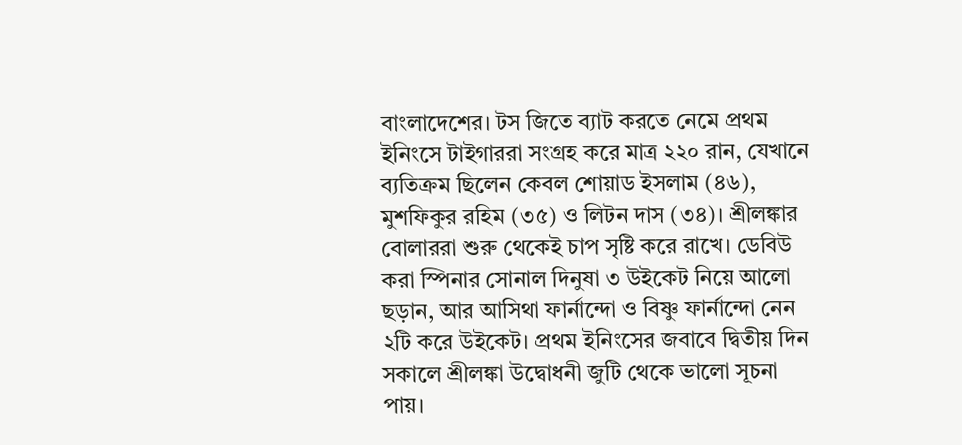বাংলাদেশের। টস জিতে ব্যাট করতে নেমে প্রথম ইনিংসে টাইগাররা সংগ্রহ করে মাত্র ২২০ রান, যেখানে ব্যতিক্রম ছিলেন কেবল শোয়াড ইসলাম (৪৬), মুশফিকুর রহিম (৩৫) ও লিটন দাস (৩৪)। শ্রীলঙ্কার বোলাররা শুরু থেকেই চাপ সৃষ্টি করে রাখে। ডেবিউ করা স্পিনার সোনাল দিনুষা ৩ উইকেট নিয়ে আলো ছড়ান, আর আসিথা ফার্নান্দো ও বিষ্ণু ফার্নান্দো নেন ২টি করে উইকেট। প্রথম ইনিংসের জবাবে দ্বিতীয় দিন সকালে শ্রীলঙ্কা উদ্বোধনী জুটি থেকে ভালো সূচনা পায়।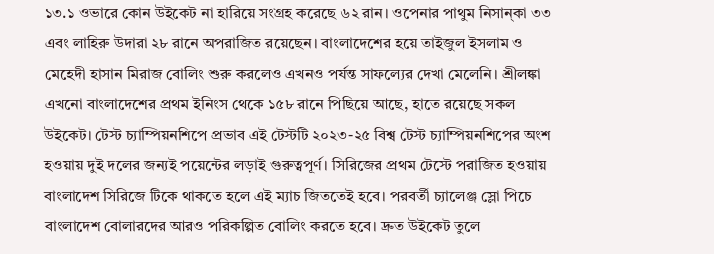১৩.১ ওভারে কোন উইকেট না হারিয়ে সংগ্রহ করেছে ৬২ রান। ওপেনার পাথুম নিসান্কা ৩৩ এবং লাহিরু উদারা ২৮ রানে অপরাজিত রয়েছেন। বাংলাদেশের হয়ে তাইজুল ইসলাম ও মেহেদী হাসান মিরাজ বোলিং শুরু করলেও এখনও পর্যন্ত সাফল্যের দেখা মেলেনি। শ্রীলঙ্কা এখনো বাংলাদেশের প্রথম ইনিংস থেকে ১৫৮ রানে পিছিয়ে আছে, হাতে রয়েছে সকল উইকেট। টেস্ট চ্যাম্পিয়নশিপে প্রভাব এই টেস্টটি ২০২৩-২৫ বিশ্ব টেস্ট চ্যাম্পিয়নশিপের অংশ হওয়ায় দুই দলের জন্যই পয়েন্টের লড়াই গুরুত্বপূর্ণ। সিরিজের প্রথম টেস্টে পরাজিত হওয়ায় বাংলাদেশ সিরিজে টিকে থাকতে হলে এই ম্যাচ জিততেই হবে। পরবর্তী চ্যালেঞ্জ স্লো পিচে বাংলাদেশ বোলারদের আরও পরিকল্পিত বোলিং করতে হবে। দ্রুত উইকেট তুলে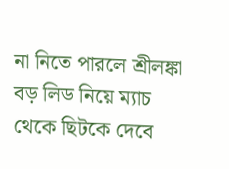না নিতে পারলে শ্রীলঙ্কা বড় লিড নিয়ে ম্যাচ থেকে ছিটকে দেবে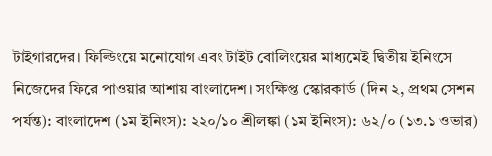টাইগারদের। ফিল্ডিংয়ে মনোযোগ এবং টাইট বোলিংয়ের মাধ্যমেই দ্বিতীয় ইনিংসে নিজেদের ফিরে পাওয়ার আশায় বাংলাদেশ। সংক্ষিপ্ত স্কোরকার্ড (দিন ২, প্রথম সেশন পর্যন্ত): বাংলাদেশ (১ম ইনিংস): ২২০/১০ শ্রীলঙ্কা (১ম ইনিংস): ৬২/০ (১৩.১ ওভার)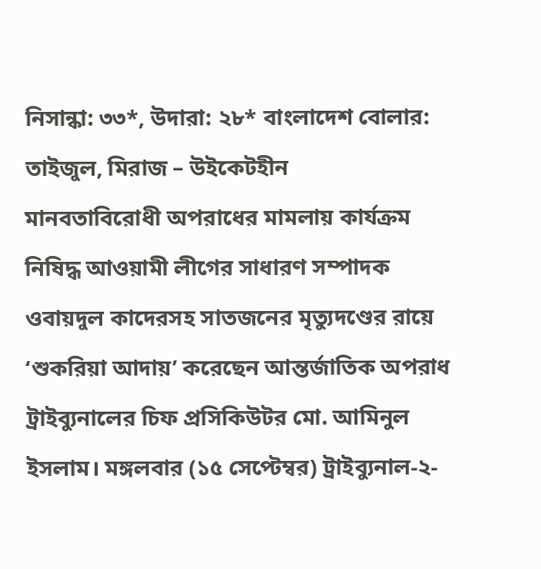নিসান্কা: ৩৩*, উদারা: ২৮* বাংলাদেশ বোলার: তাইজুল, মিরাজ – উইকেটহীন
মানবতাবিরোধী অপরাধের মামলায় কার্যক্রম নিষিদ্ধ আওয়ামী লীগের সাধারণ সম্পাদক ওবায়দুল কাদেরসহ সাতজনের মৃত্যুদণ্ডের রায়ে ‘শুকরিয়া আদায়’ করেছেন আন্তর্জাতিক অপরাধ ট্রাইব্যুনালের চিফ প্রসিকিউটর মো. আমিনুল ইসলাম। মঙ্গলবার (১৫ সেপ্টেম্বর) ট্রাইব্যুনাল-২-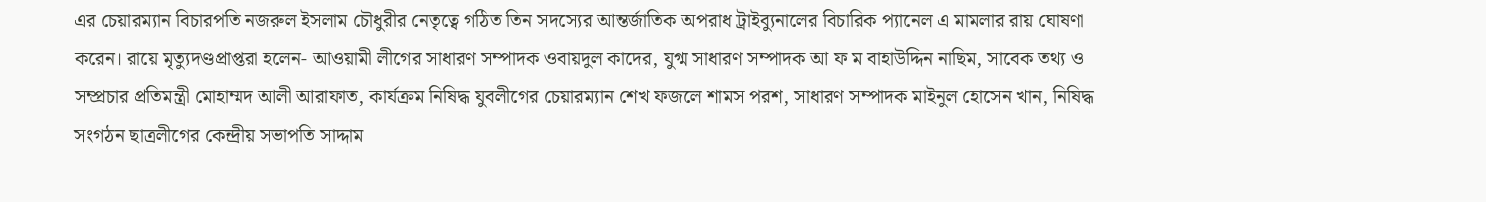এর চেয়ারম্যান বিচারপতি নজরুল ইসলাম চৌধুরীর নেতৃত্বে গঠিত তিন সদস্যের আন্তর্জাতিক অপরাধ ট্রাইব্যুনালের বিচারিক প্যানেল এ মামলার রায় ঘোষণা করেন। রায়ে মৃত্যুদণ্ডপ্রাপ্তরা হলেন- আওয়ামী লীগের সাধারণ সম্পাদক ওবায়দুল কাদের, যুগ্ম সাধারণ সম্পাদক আ ফ ম বাহাউদ্দিন নাছিম, সাবেক তথ্য ও সম্প্রচার প্রতিমন্ত্রী মোহাম্মদ আলী আরাফাত, কার্যক্রম নিষিদ্ধ যুবলীগের চেয়ারম্যান শেখ ফজলে শামস পরশ, সাধারণ সম্পাদক মাইনুল হোসেন খান, নিষিদ্ধ সংগঠন ছাত্রলীগের কেন্দ্রীয় সভাপতি সাদ্দাম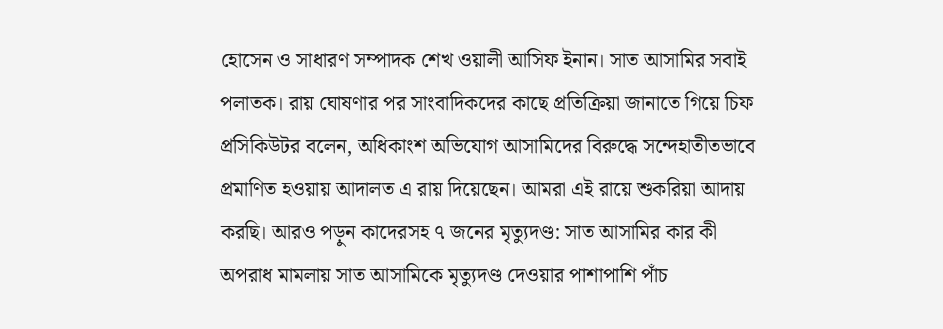হোসেন ও সাধারণ সম্পাদক শেখ ওয়ালী আসিফ ইনান। সাত আসামির সবাই পলাতক। রায় ঘোষণার পর সাংবাদিকদের কাছে প্রতিক্রিয়া জানাতে গিয়ে চিফ প্রসিকিউটর বলেন, অধিকাংশ অভিযোগ আসামিদের বিরুদ্ধে সন্দেহাতীতভাবে প্রমাণিত হওয়ায় আদালত এ রায় দিয়েছেন। আমরা এই রায়ে শুকরিয়া আদায় করছি। আরও পড়ুন কাদেরসহ ৭ জনের মৃত্যুদণ্ড: সাত আসামির কার কী অপরাধ মামলায় সাত আসামিকে মৃত্যুদণ্ড দেওয়ার পাশাপাশি পাঁচ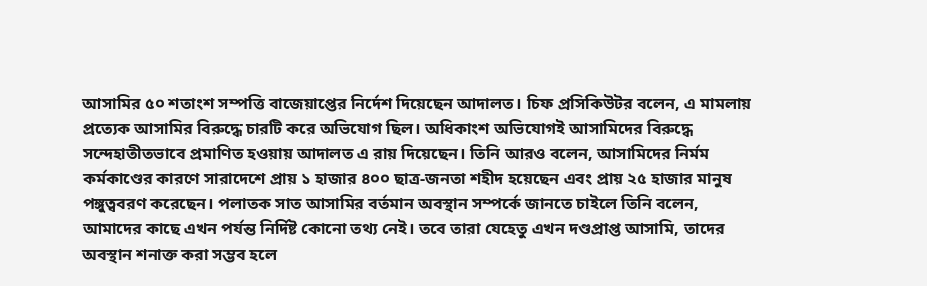আসামির ৫০ শতাংশ সম্পত্তি বাজেয়াপ্তের নির্দেশ দিয়েছেন আদালত। চিফ প্রসিকিউটর বলেন, এ মামলায় প্রত্যেক আসামির বিরুদ্ধে চারটি করে অভিযোগ ছিল। অধিকাংশ অভিযোগই আসামিদের বিরুদ্ধে সন্দেহাতীতভাবে প্রমাণিত হওয়ায় আদালত এ রায় দিয়েছেন। তিনি আরও বলেন, আসামিদের নির্মম কর্মকাণ্ডের কারণে সারাদেশে প্রায় ১ হাজার ৪০০ ছাত্র-জনতা শহীদ হয়েছেন এবং প্রায় ২৫ হাজার মানুষ পঙ্গুত্ববরণ করেছেন। পলাতক সাত আসামির বর্তমান অবস্থান সম্পর্কে জানতে চাইলে তিনি বলেন, আমাদের কাছে এখন পর্যন্ত নির্দিষ্ট কোনো তথ্য নেই। তবে তারা যেহেতু এখন দণ্ডপ্রাপ্ত আসামি, তাদের অবস্থান শনাক্ত করা সম্ভব হলে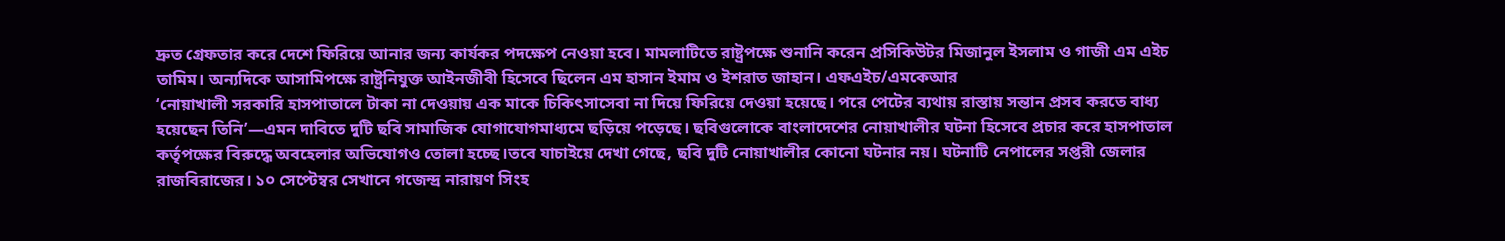দ্রুত গ্রেফতার করে দেশে ফিরিয়ে আনার জন্য কার্যকর পদক্ষেপ নেওয়া হবে। মামলাটিতে রাষ্ট্রপক্ষে শুনানি করেন প্রসিকিউটর মিজানুল ইসলাম ও গাজী এম এইচ তামিম। অন্যদিকে আসামিপক্ষে রাষ্ট্রনিযুক্ত আইনজীবী হিসেবে ছিলেন এম হাসান ইমাম ও ইশরাত জাহান। এফএইচ/এমকেআর
‘নোয়াখালী সরকারি হাসপাতালে টাকা না দেওয়ায় এক মাকে চিকিৎসাসেবা না দিয়ে ফিরিয়ে দেওয়া হয়েছে। পরে পেটের ব্যথায় রাস্তায় সন্তান প্রসব করতে বাধ্য হয়েছেন তিনি’—এমন দাবিতে দুটি ছবি সামাজিক যোগাযোগমাধ্যমে ছড়িয়ে পড়েছে। ছবিগুলোকে বাংলাদেশের নোয়াখালীর ঘটনা হিসেবে প্রচার করে হাসপাতাল কর্তৃপক্ষের বিরুদ্ধে অবহেলার অভিযোগও তোলা হচ্ছে।তবে যাচাইয়ে দেখা গেছে, ছবি দুটি নোয়াখালীর কোনো ঘটনার নয়। ঘটনাটি নেপালের সপ্তরী জেলার রাজবিরাজের। ১০ সেপ্টেম্বর সেখানে গজেন্দ্র নারায়ণ সিংহ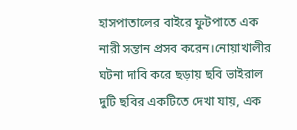হাসপাতালের বাইরে ফুটপাতে এক নারী সন্তান প্রসব করেন।নোয়াখালীর ঘটনা দাবি করে ছড়ায় ছবি ভাইরাল দুটি ছবির একটিতে দেখা যায়, এক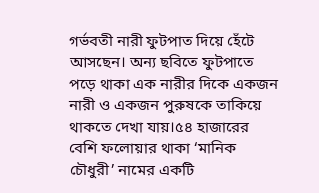গর্ভবতী নারী ফুটপাত দিয়ে হেঁটে আসছেন। অন্য ছবিতে ফুটপাতে পড়ে থাকা এক নারীর দিকে একজন নারী ও একজন পুরুষকে তাকিয়ে থাকতে দেখা যায়।৫৪ হাজারের বেশি ফলোয়ার থাকা ‘মানিক চৌধুরী’ নামের একটি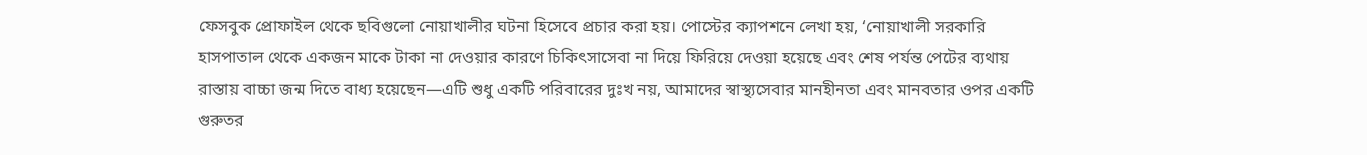ফেসবুক প্রোফাইল থেকে ছবিগুলো নোয়াখালীর ঘটনা হিসেবে প্রচার করা হয়। পোস্টের ক্যাপশনে লেখা হয়, ‘নোয়াখালী সরকারি হাসপাতাল থেকে একজন মাকে টাকা না দেওয়ার কারণে চিকিৎসাসেবা না দিয়ে ফিরিয়ে দেওয়া হয়েছে এবং শেষ পর্যন্ত পেটের ব্যথায় রাস্তায় বাচ্চা জন্ম দিতে বাধ্য হয়েছেন—এটি শুধু একটি পরিবারের দুঃখ নয়, আমাদের স্বাস্থ্যসেবার মানহীনতা এবং মানবতার ওপর একটি গুরুতর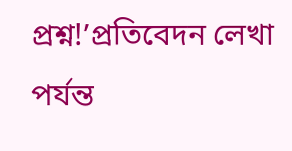প্রশ্ন!’প্রতিবেদন লেখা পর্যন্ত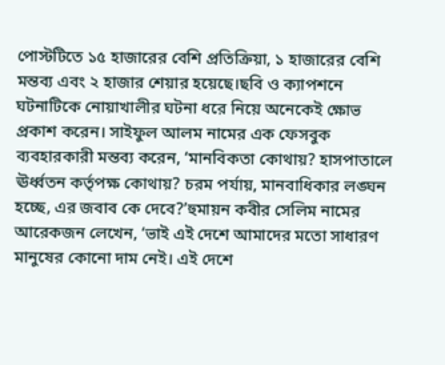পোস্টটিতে ১৫ হাজারের বেশি প্রতিক্রিয়া, ১ হাজারের বেশি মন্তব্য এবং ২ হাজার শেয়ার হয়েছে।ছবি ও ক্যাপশনে ঘটনাটিকে নোয়াখালীর ঘটনা ধরে নিয়ে অনেকেই ক্ষোভ প্রকাশ করেন। সাইফুল আলম নামের এক ফেসবুক ব্যবহারকারী মন্তব্য করেন, ‘মানবিকতা কোথায়? হাসপাতালে ঊর্ধ্বতন কর্তৃপক্ষ কোথায়? চরম পর্যায়, মানবাধিকার লঙ্ঘন হচ্ছে, এর জবাব কে দেবে?’হুমায়ন কবীর সেলিম নামের আরেকজন লেখেন, ‘ভাই এই দেশে আমাদের মতো সাধারণ মানুষের কোনো দাম নেই। এই দেশে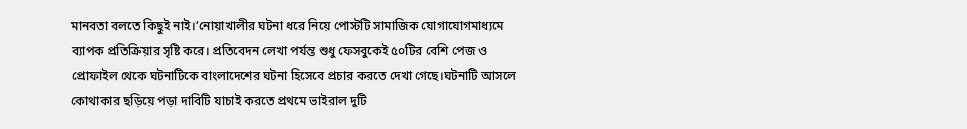মানবতা বলতে কিছুই নাই।’নোয়াখালীর ঘটনা ধরে নিয়ে পোস্টটি সামাজিক যোগাযোগমাধ্যমে ব্যাপক প্রতিক্রিয়ার সৃষ্টি করে। প্রতিবেদন লেখা পর্যন্ত শুধু ফেসবুকেই ৫০টির বেশি পেজ ও প্রোফাইল থেকে ঘটনাটিকে বাংলাদেশের ঘটনা হিসেবে প্রচার করতে দেখা গেছে।ঘটনাটি আসলে কোথাকার ছড়িয়ে পড়া দাবিটি যাচাই করতে প্রথমে ভাইরাল দুটি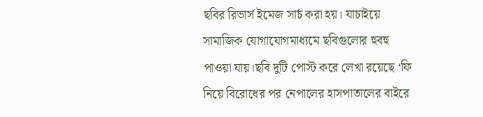ছবির রিভার্স ইমেজ সার্চ করা হয়। যাচাইয়ে সামাজিক যোগাযোগমাধ্যমে ছবিগুলোর হুবহু পাওয়া যায়।ছবি দুটি পোস্ট করে লেখা রয়েছে ‘ফি নিয়ে বিরোধের পর নেপালের হাসপাতালের বাইরে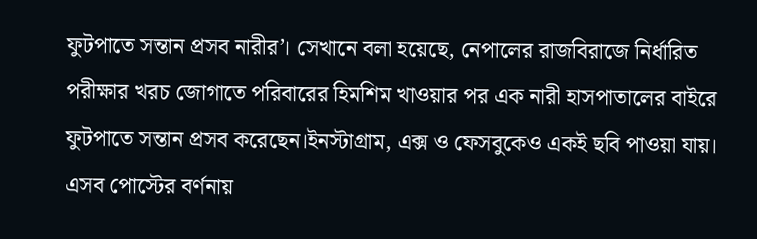ফুটপাতে সন্তান প্রসব নারীর’। সেখানে বলা হয়েছে, নেপালের রাজবিরাজে নির্ধারিত পরীক্ষার খরচ জোগাতে পরিবারের হিমশিম খাওয়ার পর এক নারী হাসপাতালের বাইরে ফুটপাতে সন্তান প্রসব করেছেন।ইনস্টাগ্রাম, এক্স ও ফেসবুকেও একই ছবি পাওয়া যায়। এসব পোস্টের বর্ণনায়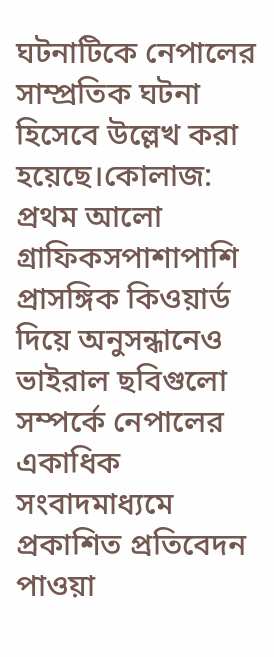ঘটনাটিকে নেপালের সাম্প্রতিক ঘটনা হিসেবে উল্লেখ করা হয়েছে।কোলাজ: প্রথম আলো গ্রাফিকসপাশাপাশি প্রাসঙ্গিক কিওয়ার্ড দিয়ে অনুসন্ধানেও ভাইরাল ছবিগুলো সম্পর্কে নেপালের একাধিক সংবাদমাধ্যমে প্রকাশিত প্রতিবেদন পাওয়া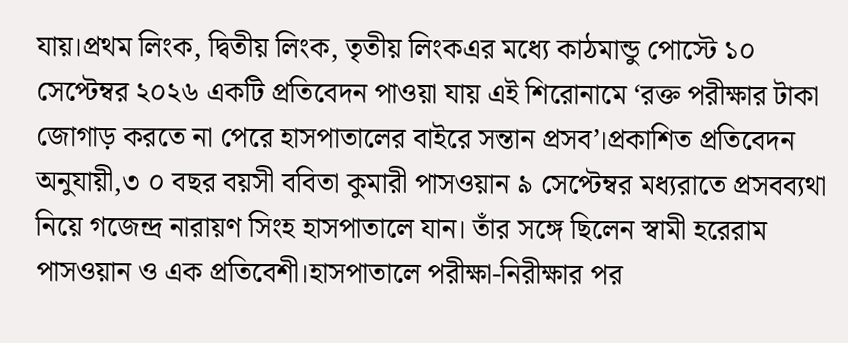যায়।প্রথম লিংক, দ্বিতীয় লিংক, তৃতীয় লিংকএর মধ্যে কাঠমান্ডু পোস্টে ১০ সেপ্টেম্বর ২০২৬ একটি প্রতিবেদন পাওয়া যায় এই শিরোনামে ‘রক্ত পরীক্ষার টাকা জোগাড় করতে না পেরে হাসপাতালের বাইরে সন্তান প্রসব’।প্রকাশিত প্রতিবেদন অনুযায়ী,৩ ০ বছর বয়সী ববিতা কুমারী পাসওয়ান ৯ সেপ্টেম্বর মধ্যরাতে প্রসবব্যথা নিয়ে গজেন্দ্র নারায়ণ সিংহ হাসপাতালে যান। তাঁর সঙ্গে ছিলেন স্বামী হরেরাম পাসওয়ান ও এক প্রতিবেশী।হাসপাতালে পরীক্ষা-নিরীক্ষার পর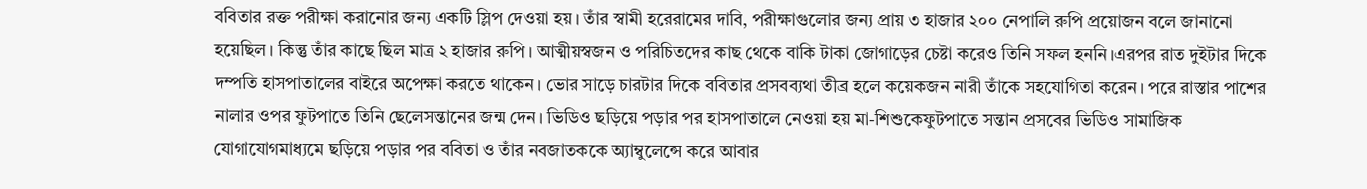ববিতার রক্ত পরীক্ষা করানোর জন্য একটি স্লিপ দেওয়া হয়। তাঁর স্বামী হরেরামের দাবি, পরীক্ষাগুলোর জন্য প্রায় ৩ হাজার ২০০ নেপালি রুপি প্রয়োজন বলে জানানো হয়েছিল। কিন্তু তাঁর কাছে ছিল মাত্র ২ হাজার রুপি। আত্মীয়স্বজন ও পরিচিতদের কাছ থেকে বাকি টাকা জোগাড়ের চেষ্টা করেও তিনি সফল হননি।এরপর রাত দুইটার দিকে দম্পতি হাসপাতালের বাইরে অপেক্ষা করতে থাকেন। ভোর সাড়ে চারটার দিকে ববিতার প্রসবব্যথা তীব্র হলে কয়েকজন নারী তাঁকে সহযোগিতা করেন। পরে রাস্তার পাশের নালার ওপর ফুটপাতে তিনি ছেলেসন্তানের জন্ম দেন। ভিডিও ছড়িয়ে পড়ার পর হাসপাতালে নেওয়া হয় মা-শিশুকেফুটপাতে সন্তান প্রসবের ভিডিও সামাজিক যোগাযোগমাধ্যমে ছড়িয়ে পড়ার পর ববিতা ও তাঁর নবজাতককে অ্যাম্বুলেন্সে করে আবার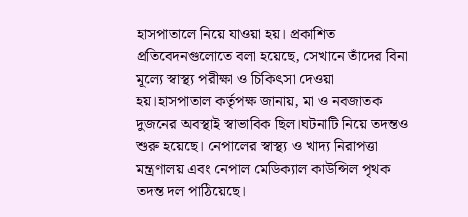হাসপাতালে নিয়ে যাওয়া হয়। প্রকাশিত প্রতিবেদনগুলোতে বলা হয়েছে, সেখানে তাঁদের বিনা মূল্যে স্বাস্থ্য পরীক্ষা ও চিকিৎসা দেওয়া হয়।হাসপাতাল কর্তৃপক্ষ জানায়, মা ও নবজাতক দুজনের অবস্থাই স্বাভাবিক ছিল।ঘটনাটি নিয়ে তদন্তও শুরু হয়েছে। নেপালের স্বাস্থ্য ও খাদ্য নিরাপত্তা মন্ত্রণালয় এবং নেপাল মেডিক্যাল কাউন্সিল পৃথক তদন্ত দল পাঠিয়েছে।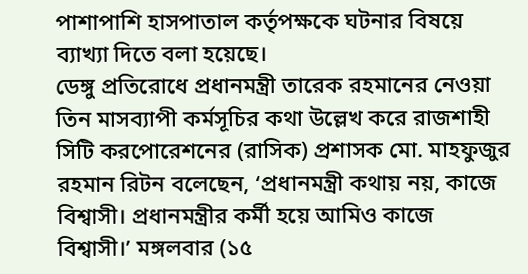পাশাপাশি হাসপাতাল কর্তৃপক্ষকে ঘটনার বিষয়ে ব্যাখ্যা দিতে বলা হয়েছে।
ডেঙ্গু প্রতিরোধে প্রধানমন্ত্রী তারেক রহমানের নেওয়া তিন মাসব্যাপী কর্মসূচির কথা উল্লেখ করে রাজশাহী সিটি করপোরেশনের (রাসিক) প্রশাসক মো. মাহফুজুর রহমান রিটন বলেছেন, ‘প্রধানমন্ত্রী কথায় নয়, কাজে বিশ্বাসী। প্রধানমন্ত্রীর কর্মী হয়ে আমিও কাজে বিশ্বাসী।’ মঙ্গলবার (১৫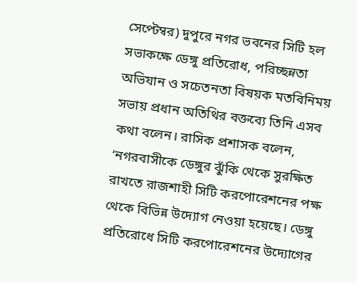সেপ্টেম্বর) দুপুরে নগর ভবনের সিটি হল সভাকক্ষে ডেঙ্গু প্রতিরোধ, পরিচ্ছন্নতা অভিযান ও সচেতনতা বিষয়ক মতবিনিময় সভায় প্রধান অতিথির বক্তব্যে তিনি এসব কথা বলেন। রাসিক প্রশাসক বলেন, ‘নগরবাসীকে ডেঙ্গুর ঝুঁকি থেকে সুরক্ষিত রাখতে রাজশাহী সিটি করপোরেশনের পক্ষ থেকে বিভিন্ন উদ্যোগ নেওয়া হয়েছে। ডেঙ্গু প্রতিরোধে সিটি করপোরেশনের উদ্যোগের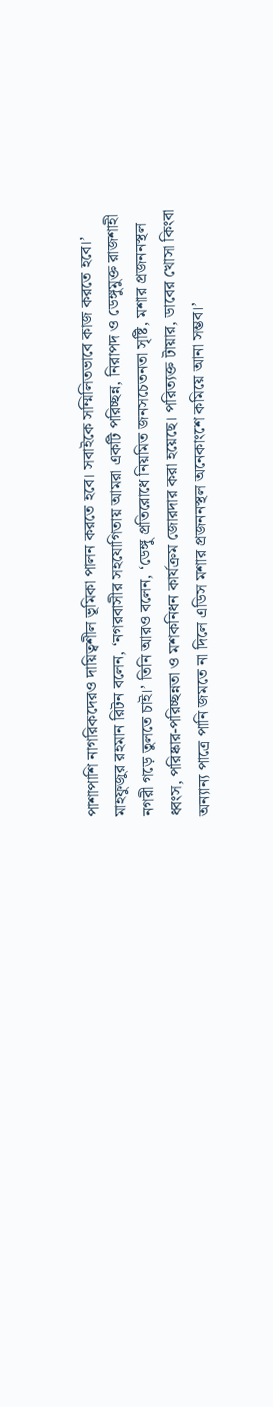পাশাপাশি নাগরিকদেরও দায়িত্বশীল ভূমিকা পালন করতে হবে। সবাইকে সম্মিলিতভাবে কাজ করতে হবে।’ মাহফুজুর রহমান রিটন বলেন, ‘নগরবাসীর সহযোগিতায় আমরা একটি পরিচ্ছন্ন, নিরাপদ ও ডেঙ্গুমুক্ত রাজশাহী নগরী গড়ে তুলতে চাই।’ তিনি আরও বলেন, ‘ডেঙ্গু প্রতিরোধে নিয়মিত জনসচেতনতা সৃষ্টি, মশার প্রজননস্থল ধ্বংস, পরিষ্কার-পরিচ্ছন্নতা ও মশকনিধন কার্যক্রম জোরদার করা হয়েছে। পরিত্যক্ত টায়ার, ডাবের খোসা কিংবা অন্যান্য পাত্রে পানি জমতে না দিলে এডিস মশার প্রজননস্থল অনেকাংশে কমিয়ে আনা সম্ভব।’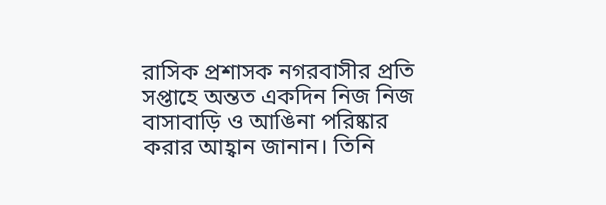রাসিক প্রশাসক নগরবাসীর প্রতি সপ্তাহে অন্তত একদিন নিজ নিজ বাসাবাড়ি ও আঙিনা পরিষ্কার করার আহ্বান জানান। তিনি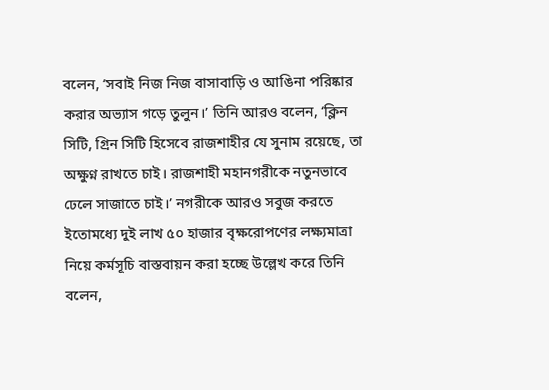বলেন, ‘সবাই নিজ নিজ বাসাবাড়ি ও আঙিনা পরিষ্কার করার অভ্যাস গড়ে তুলুন।’ তিনি আরও বলেন, ‘ক্লিন সিটি, গ্রিন সিটি হিসেবে রাজশাহীর যে সুনাম রয়েছে, তা অক্ষুণ্ন রাখতে চাই। রাজশাহী মহানগরীকে নতুনভাবে ঢেলে সাজাতে চাই।’ নগরীকে আরও সবুজ করতে ইতোমধ্যে দুই লাখ ৫০ হাজার বৃক্ষরোপণের লক্ষ্যমাত্রা নিয়ে কর্মসূচি বাস্তবায়ন করা হচ্ছে উল্লেখ করে তিনি বলেন,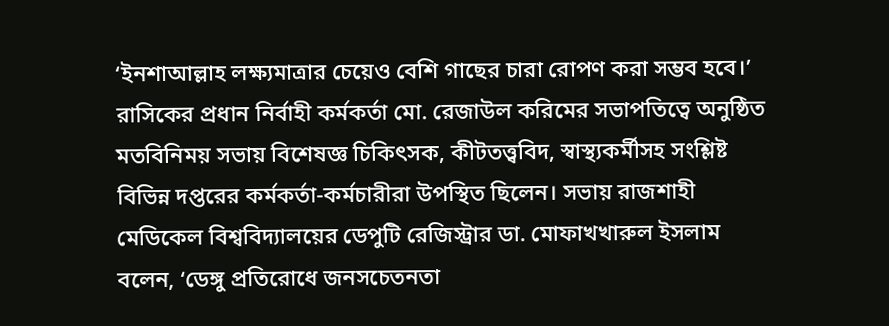‘ইনশাআল্লাহ লক্ষ্যমাত্রার চেয়েও বেশি গাছের চারা রোপণ করা সম্ভব হবে।’ রাসিকের প্রধান নির্বাহী কর্মকর্তা মো. রেজাউল করিমের সভাপতিত্বে অনুষ্ঠিত মতবিনিময় সভায় বিশেষজ্ঞ চিকিৎসক, কীটতত্ত্ববিদ, স্বাস্থ্যকর্মীসহ সংশ্লিষ্ট বিভিন্ন দপ্তরের কর্মকর্তা-কর্মচারীরা উপস্থিত ছিলেন। সভায় রাজশাহী মেডিকেল বিশ্ববিদ্যালয়ের ডেপুটি রেজিস্ট্রার ডা. মোফাখখারুল ইসলাম বলেন, ‘ডেঙ্গু প্রতিরোধে জনসচেতনতা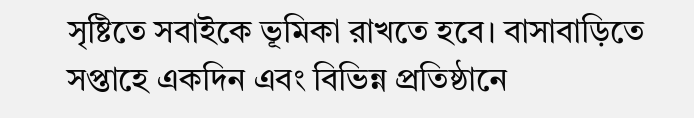সৃষ্টিতে সবাইকে ভূমিকা রাখতে হবে। বাসাবাড়িতে সপ্তাহে একদিন এবং বিভিন্ন প্রতিষ্ঠানে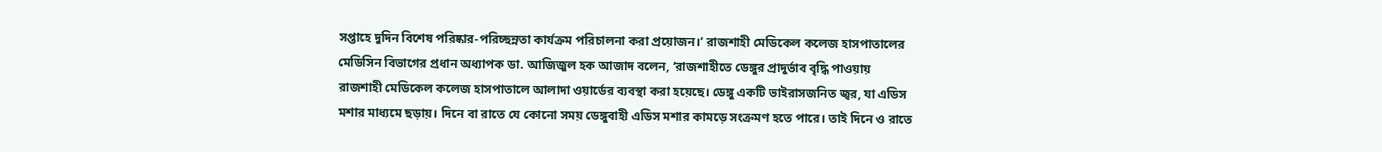সপ্তাহে দুদিন বিশেষ পরিষ্কার-পরিচ্ছন্নতা কার্যক্রম পরিচালনা করা প্রয়োজন।’ রাজশাহী মেডিকেল কলেজ হাসপাতালের মেডিসিন বিভাগের প্রধান অধ্যাপক ডা. আজিজুল হক আজাদ বলেন, ‘রাজশাহীতে ডেঙ্গুর প্রাদুর্ভাব বৃদ্ধি পাওয়ায় রাজশাহী মেডিকেল কলেজ হাসপাতালে আলাদা ওয়ার্ডের ব্যবস্থা করা হয়েছে। ডেঙ্গু একটি ভাইরাসজনিত জ্বর, যা এডিস মশার মাধ্যমে ছড়ায়। দিনে বা রাতে যে কোনো সময় ডেঙ্গুবাহী এডিস মশার কামড়ে সংক্রমণ হতে পারে। তাই দিনে ও রাতে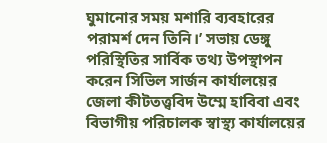ঘুমানোর সময় মশারি ব্যবহারের পরামর্শ দেন তিনি।’ সভায় ডেঙ্গু পরিস্থিতির সার্বিক তথ্য উপস্থাপন করেন সিভিল সার্জন কার্যালয়ের জেলা কীটতত্ত্ববিদ উম্মে হাবিবা এবং বিভাগীয় পরিচালক স্বাস্থ্য কার্যালয়ের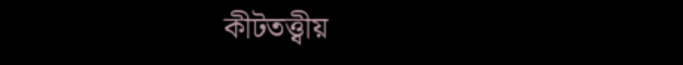কীটতত্ত্বীয়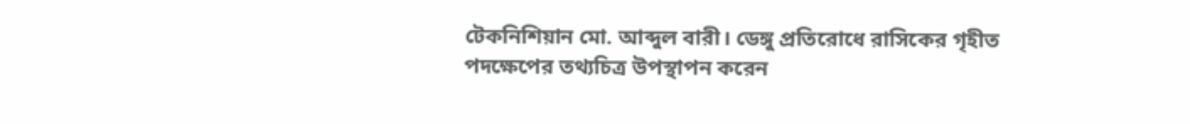টেকনিশিয়ান মো. আব্দুল বারী। ডেঙ্গু প্রতিরোধে রাসিকের গৃহীত পদক্ষেপের তথ্যচিত্র উপস্থাপন করেন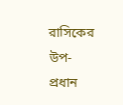রাসিকের উপ-প্রধান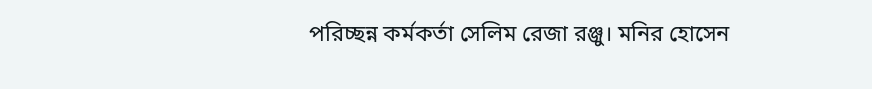পরিচ্ছন্ন কর্মকর্তা সেলিম রেজা রঞ্জু। মনির হোসেন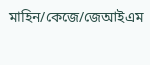মাহিন/কেজে/জেআইএম